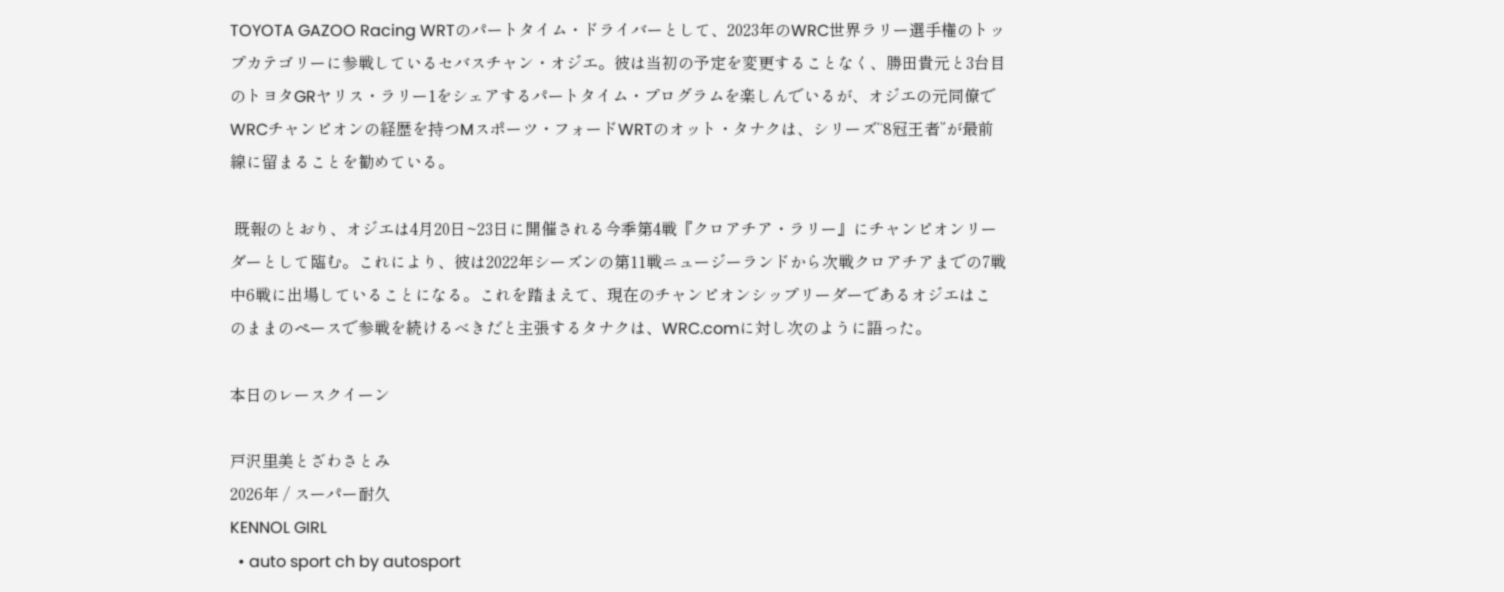TOYOTA GAZOO Racing WRTのパートタイム・ドライバーとして、2023年のWRC世界ラリー選手権のトップカテゴリーに参戦しているセバスチャン・オジエ。彼は当初の予定を変更することなく、勝田貴元と3台目のトヨタGRヤリス・ラリー1をシェアするパートタイム・プログラムを楽しんでいるが、オジエの元同僚でWRCチャンピオンの経歴を持つMスポーツ・フォードWRTのオット・タナクは、シリーズ“8冠王者”が最前線に留まることを勧めている。

 既報のとおり、オジエは4月20日~23日に開催される今季第4戦『クロアチア・ラリー』にチャンピオンリーダーとして臨む。これにより、彼は2022年シーズンの第11戦ニュージーランドから次戦クロアチアまでの7戦中6戦に出場していることになる。これを踏まえて、現在のチャンピオンシップリーダーであるオジエはこのままのペースで参戦を続けるべきだと主張するタナクは、WRC.comに対し次のように語った。

本日のレースクイーン

戸沢里美とざわさとみ
2026年 / スーパー耐久
KENNOL GIRL
  • auto sport ch by autosport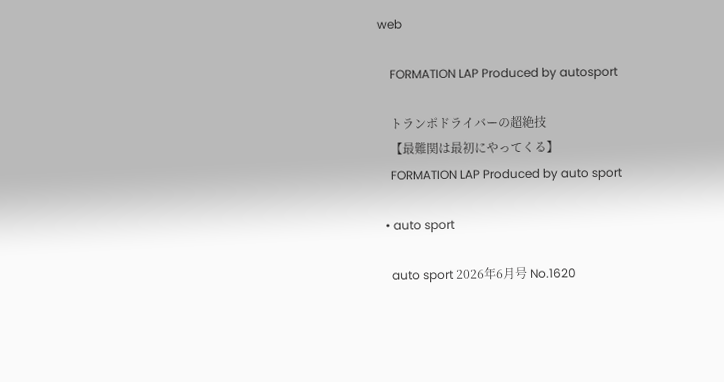web

    FORMATION LAP Produced by autosport

    トランポドライバーの超絶技
    【最難関は最初にやってくる】
    FORMATION LAP Produced by auto sport

  • auto sport

    auto sport 2026年6月号 No.1620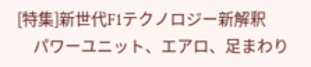[特集]新世代F1テクノロジー新解釈
    パワーユニット、エアロ、足まわり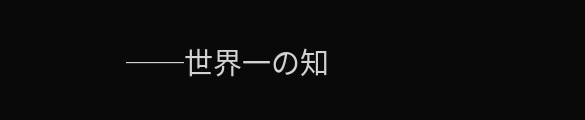──世界一の知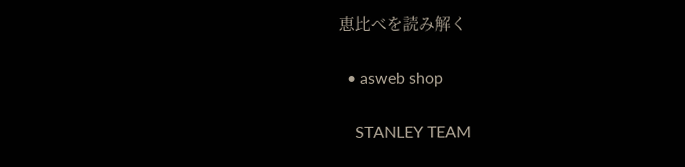恵比べを読み解く

  • asweb shop

    STANLEY TEAM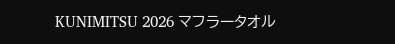KUNIMITSU 2026 マフラータオル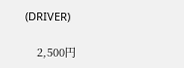(DRIVER)

    2,500円